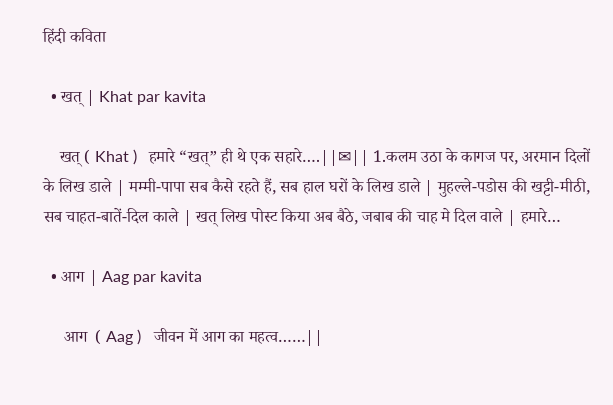हिंदी कविता

  • खत् | Khat par kavita

    खत् ( Khat )   हमारे “खत्” ही थे एक सहारे….||✉|| 1.कलम उठा के कागज पर, अरमान दिलों के लिख डाले | मम्मी-पापा सब कैसे रहते हैं, सब हाल घरों के लिख डाले | मुहल्ले-पडोस की खट्टी-मीठी, सब चाहत-बातें-दिल काले | खत् लिख पोस्ट किया अब बैठे, जबाब की चाह मे दिल वाले | हमारे…

  • आग | Aag par kavita

     आग  ( Aag )   जीवन में आग का महत्व……||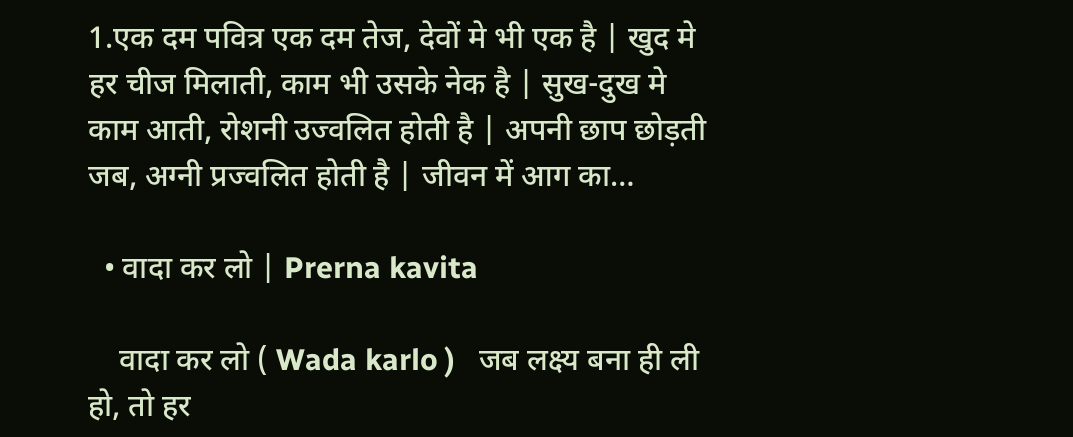1.एक दम पवित्र एक दम तेज, देवों मे भी एक है | खुद मे हर चीज मिलाती, काम भी उसके नेक है | सुख-दुख मे काम आती, रोशनी उज्वलित होती है | अपनी छाप छोड़ती जब, अग्नी प्रज्वलित होती है | जीवन में आग का…

  • वादा कर लो | Prerna kavita

    वादा कर लो ( Wada karlo )   जब लक्ष्य बना ही ली हो, तो हर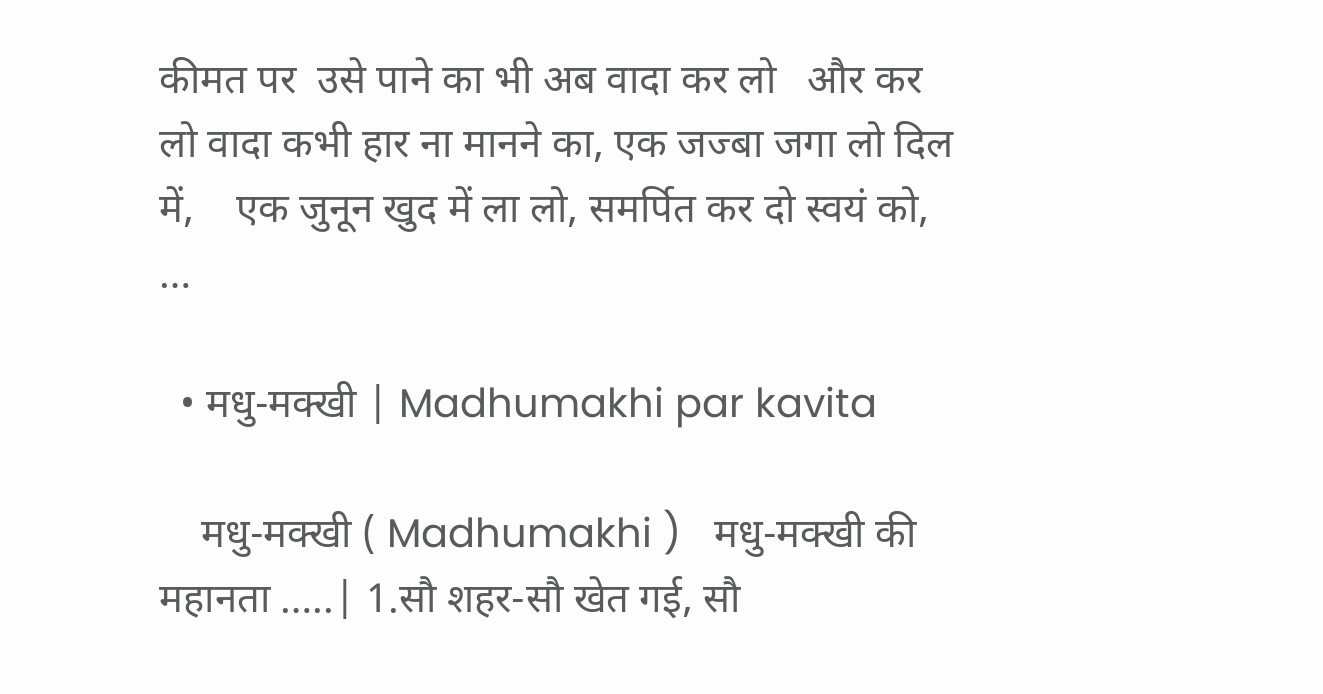कीमत पर  उसे पाने का भी अब वादा कर लो   और कर लो वादा कभी हार ना मानने का, एक जज्बा जगा लो दिल में,    एक जुनून खुद में ला लो, समर्पित कर दो स्वयं को,  …

  • मधु-मक्खी | Madhumakhi par kavita

    मधु-मक्खी ( Madhumakhi )   मधु-मक्खी की महानता …..| 1.सौ शहर-सौ खेत गई, सौ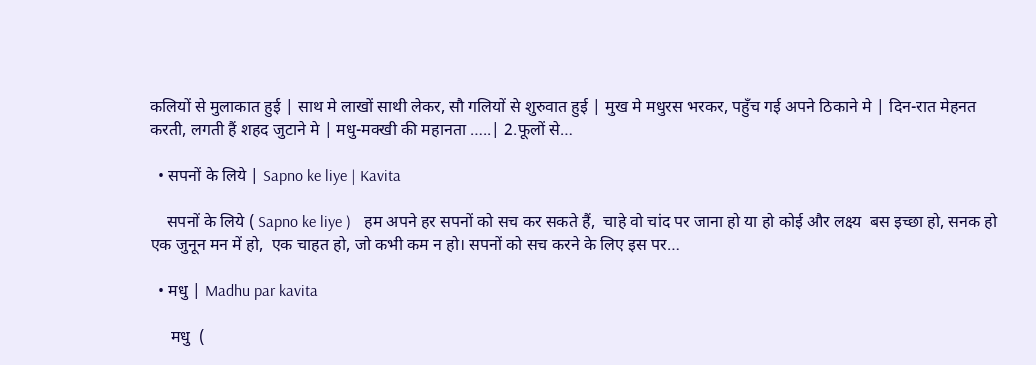कलियों से मुलाकात हुई | साथ मे लाखों साथी लेकर, सौ गलियों से शुरुवात हुई | मुख मे मधुरस भरकर, पहुँच गई अपने ठिकाने मे | दिन-रात मेहनत करती, लगती हैं शहद जुटाने मे | मधु-मक्खी की महानता …..| 2.फूलों से…

  • सपनों के लिये | Sapno ke liye | Kavita

    सपनों के लिये ( Sapno ke liye )   हम अपने हर सपनों को सच कर सकते हैं,  चाहे वो चांद पर जाना हो या हो कोई और लक्ष्य  बस इच्छा हो, सनक हो एक जुनून मन में हो,  एक चाहत हो, जो कभी कम न हो। सपनों को सच करने के लिए इस पर…

  • मधु | Madhu par kavita

     मधु  (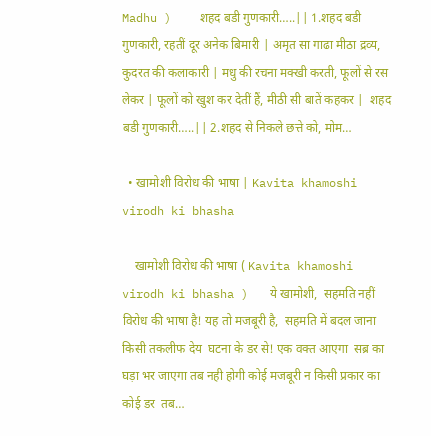Madhu )    शहद बडी गुणकारी…..|| 1.शहद बडी गुणकारी, रहतीं दूर अनेक बिमारी | अमृत सा गाढा मीठा द्रव्य, कुदरत की कलाकारी | मधु की रचना मक्खी करती, फूलों से रस लेकर | फूलों को खुश कर देतीं हैं, मीठी सी बातें कहकर |  शहद बडी गुणकारी…..|| 2.शहद से निकले छत्ते को, मोम…

  • खामोशी विरोध की भाषा | Kavita khamoshi virodh ki bhasha

    खामोशी विरोध की भाषा ( Kavita khamoshi virodh ki bhasha )   ये खामोशी,  सहमति नहीं विरोध की भाषा है! यह तो मजबूरी है,  सहमति में बदल जाना  किसी तकलीफ देय  घटना के डर से! एक वक्त आएगा  सब्र का घड़ा भर जाएगा तब नही होगी कोई मजबूरी न किसी प्रकार का कोई डर  तब…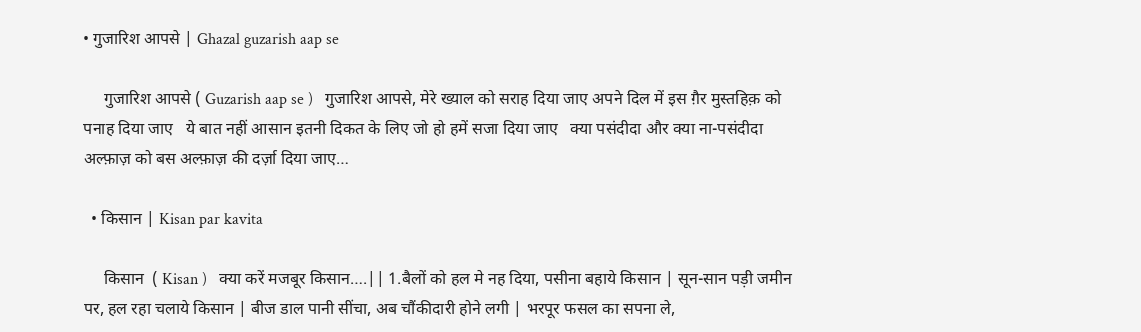• गुजारिश आपसे | Ghazal guzarish aap se

     गुजारिश आपसे ( Guzarish aap se )   गुजारिश आपसे, मेरे ख्याल को सराह दिया जाए अपने दिल में इस ग़ैर मुस्तहिक़ को पनाह दिया जाए   ये बात नहीं आसान इतनी दिकत के लिए जो हो हमें सजा दिया जाए   क्या पसंदीदा और क्या ना-पसंदीदा अल्फ़ाज़ को बस अल्फ़ाज़ की दर्ज़ा दिया जाए…

  • किसान | Kisan par kavita

     किसान  ( Kisan )   क्या करें मजबूर किसान….|| 1.बैलों को हल मे नह दिया, पसीना बहाये किसान | सून-सान पड़ी जमीन पर, हल रहा चलाये किसान | बीज डाल पानी सींचा, अब चौंकीदारी होने लगी | भरपूर फसल का सपना ले,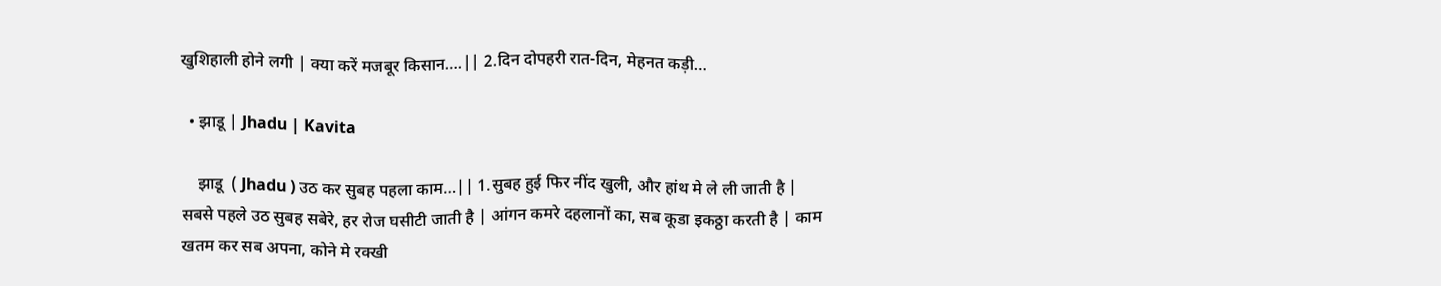खुशिहाली होने लगी | क्या करें मजबूर किसान….|| 2.दिन दोपहरी रात-दिन, मेहनत कड़ी…

  • झाडू | Jhadu | Kavita

    झाडू  ( Jhadu ) उठ कर सुबह पहला काम…|| 1.सुबह हुई फिर नींद खुली, और हांथ मे ले ली जाती है | सबसे पहले उठ सुबह सबेरे, हर रोज घसीटी जाती है | आंगन कमरे दहलानों का, सब कूडा इकठ्ठा करती है | काम खतम कर सब अपना, कोने मे रक्खी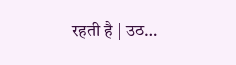रहती है | उठ…